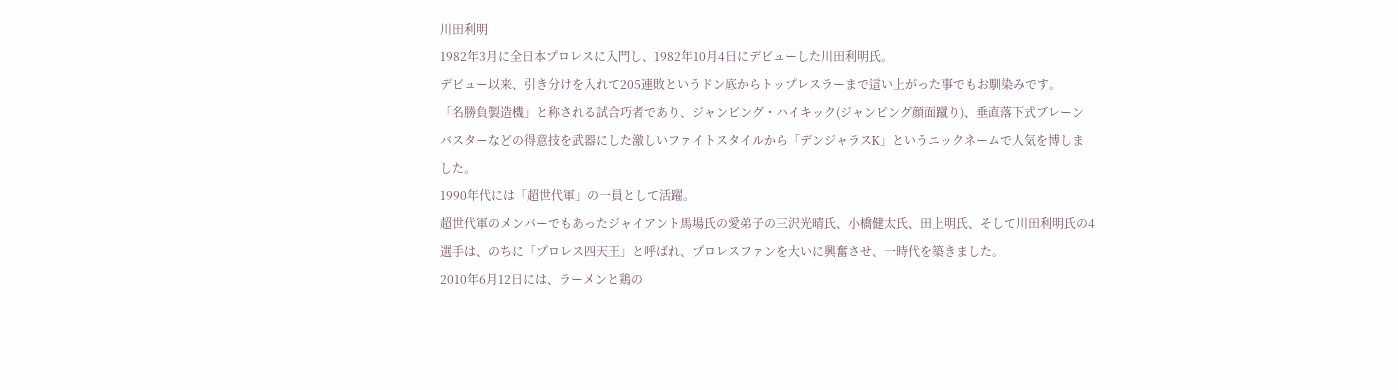川田利明
1982年3月に全日本プロレスに入門し、1982年10月4日にデビューした川田利明氏。
デビュー以来、引き分けを入れて205連敗というドン底からトップレスラーまで這い上がった事でもお馴染みです。
「名勝負製造機」と称される試合巧者であり、ジャンピング・ハイキック(ジャンピング顔面蹴り)、垂直落下式ブレーンバスターなどの得意技を武器にした激しいファイトスタイルから「デンジャラスK」というニックネームで人気を博しました。
1990年代には「超世代軍」の一員として活躍。
超世代軍のメンバーでもあったジャイアント馬場氏の愛弟子の三沢光晴氏、小橋健太氏、田上明氏、そして川田利明氏の4選手は、のちに「プロレス四天王」と呼ばれ、プロレスファンを大いに興奮させ、一時代を築きました。
2010年6月12日には、ラーメンと鶏の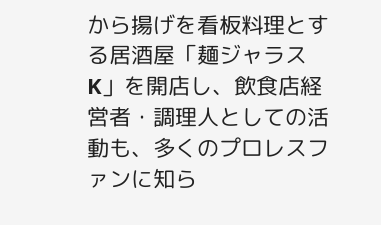から揚げを看板料理とする居酒屋「麺ジャラスK」を開店し、飲食店経営者・調理人としての活動も、多くのプロレスファンに知ら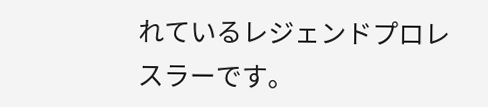れているレジェンドプロレスラーです。